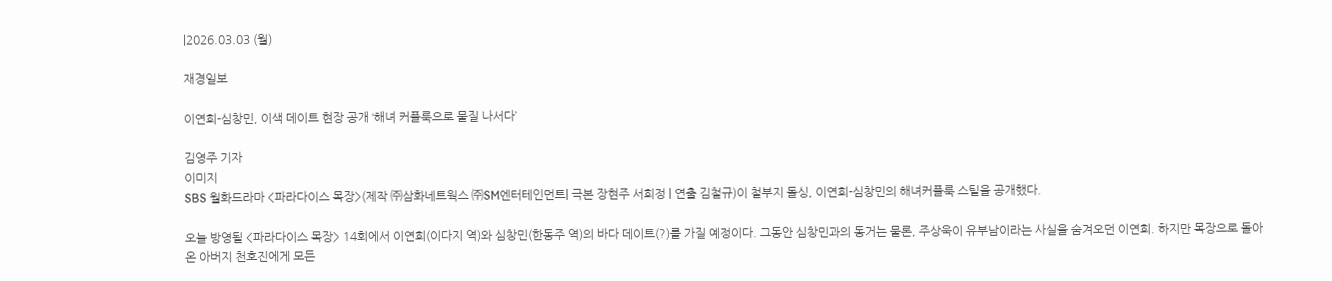|2026.03.03 (월)

재경일보

이연희-심창민, 이색 데이트 현장 공개 ‘해녀 커플룩으로 물질 나서다’

김영주 기자
이미지
SBS 월화드라마 <파라다이스 목장>(제작 ㈜삼화네트웍스 ㈜SM엔터테인먼트| 극본 장현주 서희정 | 연출 김철규)이 철부지 돌싱, 이연희-심창민의 해녀커플룩 스틸을 공개했다.

오늘 방영될 <파라다이스 목장> 14회에서 이연희(이다지 역)와 심창민(한동주 역)의 바다 데이트(?)를 가질 예정이다. 그동안 심창민과의 동거는 물론, 주상욱이 유부남이라는 사실을 숨겨오던 이연희. 하지만 목장으로 돌아온 아버지 천호진에게 모든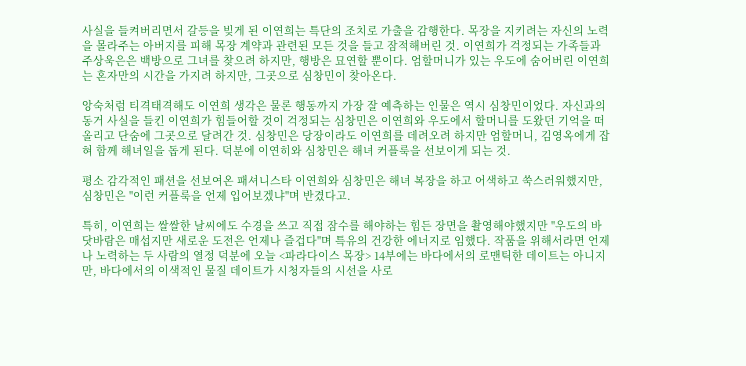사실을 들켜버리면서 갈등을 빚게 된 이연희는 특단의 조치로 가출을 감행한다. 목장을 지키려는 자신의 노력을 몰라주는 아버지를 피해 목장 계약과 관련된 모든 것을 들고 잠적해버린 것. 이연희가 걱정되는 가족들과 주상욱은은 백방으로 그녀를 찾으려 하지만, 행방은 묘연할 뿐이다. 엄할머니가 있는 우도에 숨어버린 이연희는 혼자만의 시간을 가지려 하지만, 그곳으로 심창민이 찾아온다.

앙숙처럼 티격태격해도 이연희 생각은 물론 행동까지 가장 잘 예측하는 인물은 역시 심창민이었다. 자신과의 동거 사실을 들킨 이연희가 힘들어할 것이 걱정되는 심창민은 이연희와 우도에서 할머니를 도왔던 기억을 떠올리고 단숨에 그곳으로 달려간 것. 심창민은 당장이라도 이연희를 데려오려 하지만 엄할머니, 김영옥에게 잡혀 함께 해녀일을 돕게 된다. 덕분에 이연히와 심창민은 해녀 커플룩을 선보이게 되는 것.

평소 감각적인 패션을 선보여온 패셔니스타 이연희와 심창민은 해녀 복장을 하고 어색하고 쑥스러워했지만, 심창민은 "이런 커플룩을 언제 입어보겠냐"며 반겼다고.

특히, 이연희는 쌀쌀한 날씨에도 수경을 쓰고 직접 잠수를 해야하는 힘든 장면을 촬영해야했지만 "우도의 바닷바람은 매섭지만 새로운 도전은 언제나 즐겁다"며 특유의 건강한 에너지로 임했다. 작품을 위해서라면 언제나 노력하는 두 사람의 열정 덕분에 오늘 <파라다이스 목장> 14부에는 바다에서의 로맨틱한 데이트는 아니지만, 바다에서의 이색적인 물질 데이트가 시청자들의 시선을 사로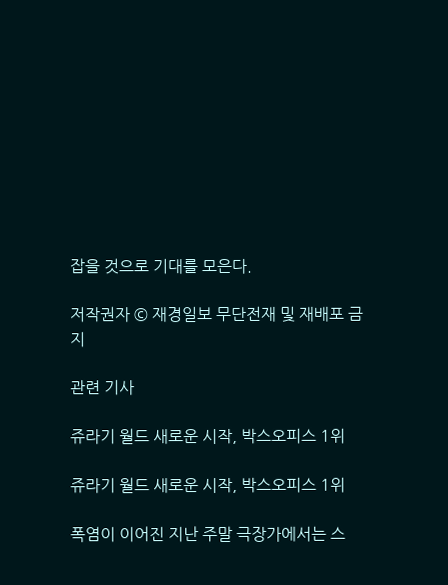잡을 것으로 기대를 모은다.

저작권자 © 재경일보 무단전재 및 재배포 금지

관련 기사

쥬라기 월드 새로운 시작, 박스오피스 1위

쥬라기 월드 새로운 시작, 박스오피스 1위

폭염이 이어진 지난 주말 극장가에서는 스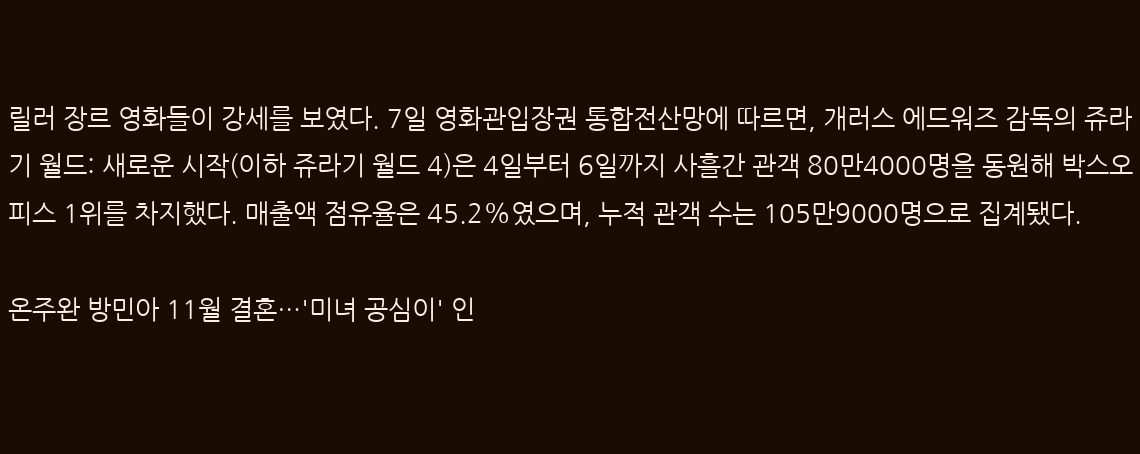릴러 장르 영화들이 강세를 보였다. 7일 영화관입장권 통합전산망에 따르면, 개러스 에드워즈 감독의 쥬라기 월드: 새로운 시작(이하 쥬라기 월드 4)은 4일부터 6일까지 사흘간 관객 80만4000명을 동원해 박스오피스 1위를 차지했다. 매출액 점유율은 45.2%였으며, 누적 관객 수는 105만9000명으로 집계됐다.

온주완 방민아 11월 결혼…'미녀 공심이' 인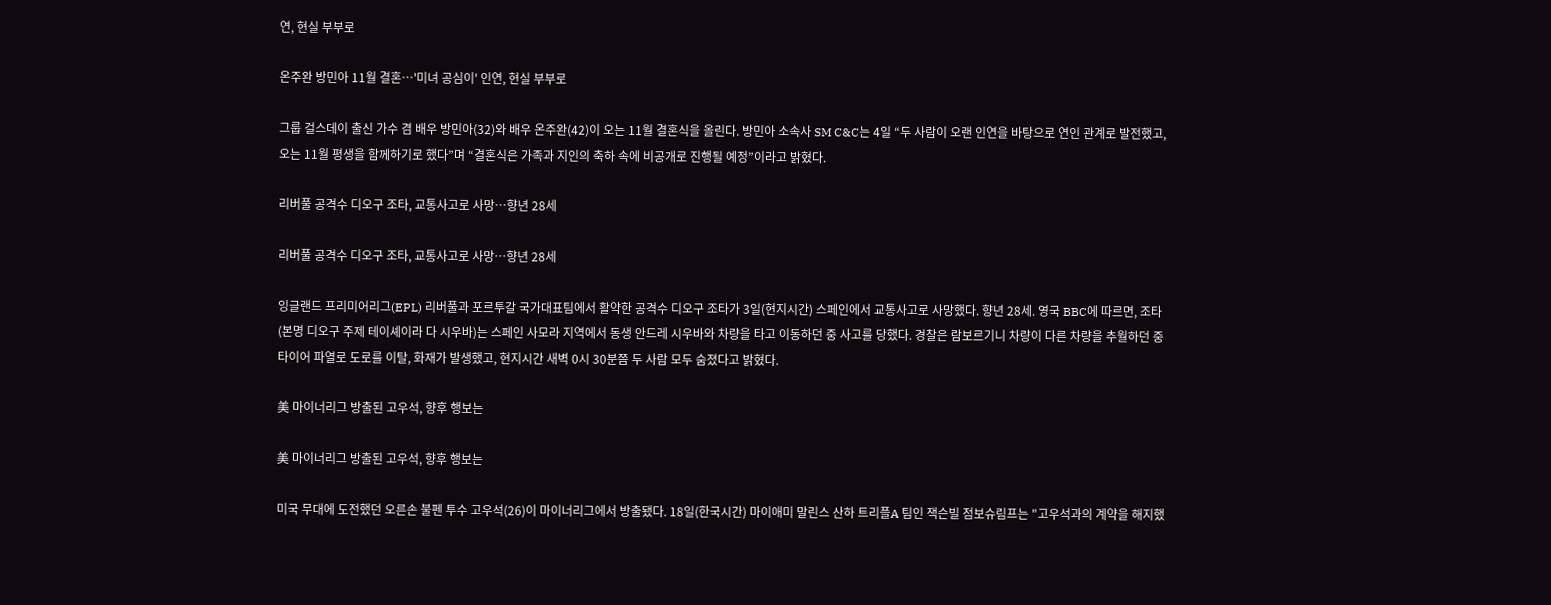연, 현실 부부로

온주완 방민아 11월 결혼…'미녀 공심이' 인연, 현실 부부로

그룹 걸스데이 출신 가수 겸 배우 방민아(32)와 배우 온주완(42)이 오는 11월 결혼식을 올린다. 방민아 소속사 SM C&C는 4일 “두 사람이 오랜 인연을 바탕으로 연인 관계로 발전했고, 오는 11월 평생을 함께하기로 했다”며 “결혼식은 가족과 지인의 축하 속에 비공개로 진행될 예정”이라고 밝혔다.

리버풀 공격수 디오구 조타, 교통사고로 사망…향년 28세

리버풀 공격수 디오구 조타, 교통사고로 사망…향년 28세

잉글랜드 프리미어리그(EPL) 리버풀과 포르투갈 국가대표팀에서 활약한 공격수 디오구 조타가 3일(현지시간) 스페인에서 교통사고로 사망했다. 향년 28세. 영국 BBC에 따르면, 조타(본명 디오구 주제 테이셰이라 다 시우바)는 스페인 사모라 지역에서 동생 안드레 시우바와 차량을 타고 이동하던 중 사고를 당했다. 경찰은 람보르기니 차량이 다른 차량을 추월하던 중 타이어 파열로 도로를 이탈, 화재가 발생했고, 현지시간 새벽 0시 30분쯤 두 사람 모두 숨졌다고 밝혔다.

美 마이너리그 방출된 고우석, 향후 행보는

美 마이너리그 방출된 고우석, 향후 행보는

미국 무대에 도전했던 오른손 불펜 투수 고우석(26)이 마이너리그에서 방출됐다. 18일(한국시간) 마이애미 말린스 산하 트리플A 팀인 잭슨빌 점보슈림프는 "고우석과의 계약을 해지했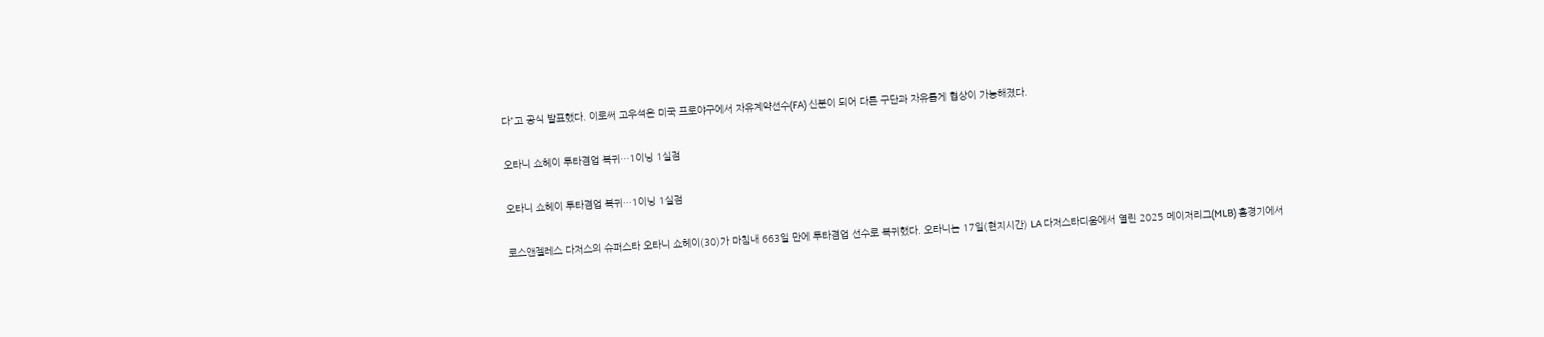다"고 공식 발표했다. 이로써 고우석은 미국 프로야구에서 자유계약선수(FA) 신분이 되어 다른 구단과 자유롭게 협상이 가능해졌다.

오타니 쇼헤이 투타겸업 복귀…1이닝 1실점

오타니 쇼헤이 투타겸업 복귀…1이닝 1실점

로스앤젤레스 다저스의 슈퍼스타 오타니 쇼헤이(30)가 마침내 663일 만에 투타겸업 선수로 복귀했다. 오타니는 17일(현지시간) LA 다저스타디움에서 열린 2025 메이저리그(MLB) 홈경기에서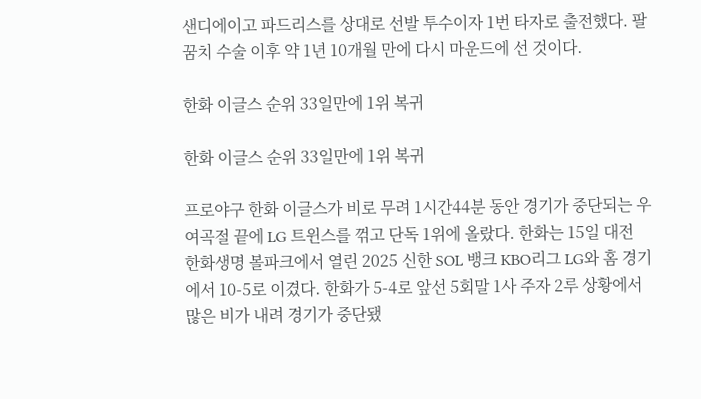샌디에이고 파드리스를 상대로 선발 투수이자 1번 타자로 출전했다. 팔꿈치 수술 이후 약 1년 10개월 만에 다시 마운드에 선 것이다.

한화 이글스 순위 33일만에 1위 복귀

한화 이글스 순위 33일만에 1위 복귀

프로야구 한화 이글스가 비로 무려 1시간44분 동안 경기가 중단되는 우여곡절 끝에 LG 트윈스를 꺾고 단독 1위에 올랐다. 한화는 15일 대전 한화생명 볼파크에서 열린 2025 신한 SOL 뱅크 KBO리그 LG와 홈 경기에서 10-5로 이겼다. 한화가 5-4로 앞선 5회말 1사 주자 2루 상황에서 많은 비가 내려 경기가 중단됐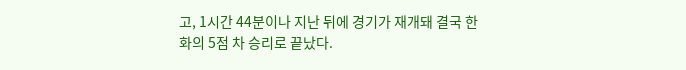고, 1시간 44분이나 지난 뒤에 경기가 재개돼 결국 한화의 5점 차 승리로 끝났다.